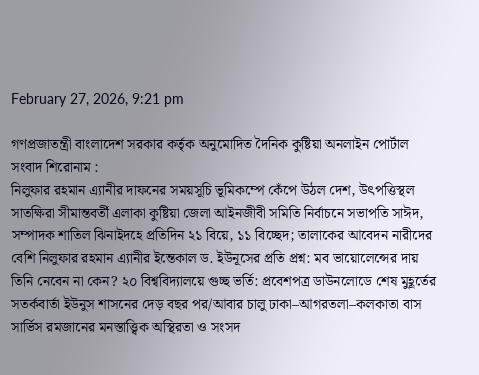February 27, 2026, 9:21 pm

গণপ্রজাতন্ত্রী বাংলাদেশ সরকার কর্তৃক অনুমোদিত দৈনিক কুষ্টিয়া অনলাইন পোর্টাল
সংবাদ শিরোনাম :
নিলুফার রহমান এ্যানীর দাফনের সময়সূচি ভূমিকম্পে কেঁপে উঠল দেশ, উৎপত্তিস্থল সাতক্ষিরা সীমান্তবর্তী এলাকা কুষ্টিয়া জেলা আইনজীবী সমিতি নির্বাচনে সভাপতি সাঈদ, সম্পাদক শাতিল ঝিনাইদহে প্রতিদিন ২১ বিয়ে, ১১ বিচ্ছেদ; তালাকের আবেদন নারীদের বেশি নিলুফার রহমান এ্যানীর ইন্তেকাল ড. ইউনূসের প্রতি প্রশ্ন: মব ভায়োলেন্সের দায় তিনি নেবেন না কেন? ২০ বিশ্ববিদ্যালয়ে গুচ্ছ ভর্তি: প্রবেশপত্র ডাউনলোডে শেষ মুহূর্তের সতর্কবার্তা ইউনুস শাসনের দেড় বছর পর/আবার চালু ঢাকা–আগরতলা–কলকাতা বাস সার্ভিস রমজানের মনস্তাত্ত্বিক অস্থিরতা ও সংসদ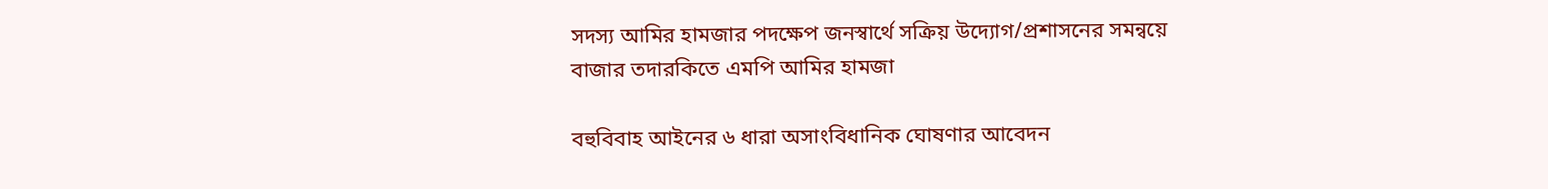সদস্য আমির হামজার পদক্ষেপ জনস্বার্থে সক্রিয় উদ্যোগ/প্রশাসনের সমন্বয়ে বাজার তদারকিতে এমপি আমির হামজা

বহুবিবাহ আইনের ৬ ধারা অসাংবিধানিক ঘোষণার আবেদন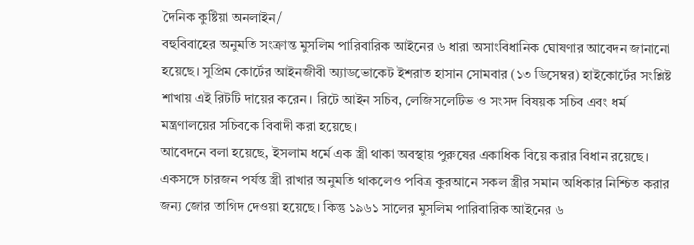দৈনিক কুষ্টিয়া অনলাইন/
বহুবিবাহের অনুমতি সংক্রান্ত মুসলিম পারিবারিক আইনের ৬ ধারা অসাংবিধানিক ঘোষণার আবেদন জানানো হয়েছে। সুপ্রিম কোর্টের আইনজীবী অ্যাডভোকেট ইশরাত হাসান সোমবার (১৩ ডিসেম্বর) হাইকোর্টের সংশ্লিষ্ট শাখায় এই রিটটি দায়ের করেন। রিটে আইন সচিব, লেজিসলেটিভ ও সংসদ বিষয়ক সচিব এবং ধর্ম মন্ত্রণালয়ের সচিবকে বিবাদী করা হয়েছে।
আবেদনে বলা হয়েছে, ইসলাম ধর্মে এক স্ত্রী থাকা অবস্থায় পুরুষের একাধিক বিয়ে করার বিধান রয়েছে। একসঙ্গে চারজন পর্যন্ত স্ত্রী রাখার অনুমতি থাকলেও পবিত্র কুরআনে সকল স্ত্রীর সমান অধিকার নিশ্চিত করার জন্য জোর তাগিদ দেওয়া হয়েছে। কিন্তু ১৯৬১ সালের মুসলিম পারিবারিক আইনের ৬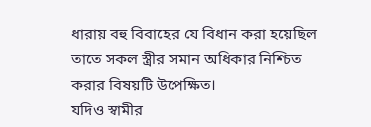ধারায় বহু বিবাহের যে বিধান করা হয়েছিল তাতে সকল স্ত্রীর সমান অধিকার নিশ্চিত করার বিষয়টি উপেক্ষিত।
যদিও স্বামীর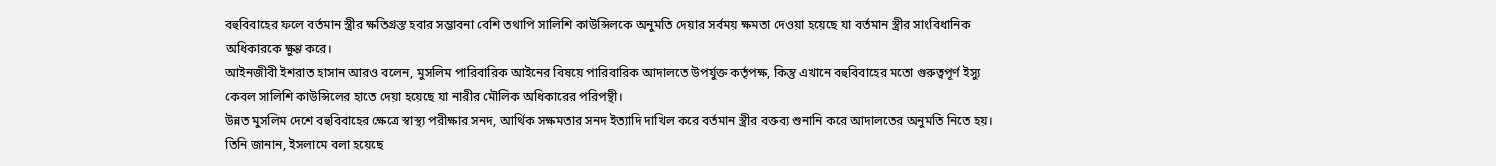বহুবিবাহের ফলে বর্তমান স্ত্রীর ক্ষতিগ্রস্ত হবার সম্ভাবনা বেশি তথাপি সালিশি কাউন্সিলকে অনুমতি দেয়ার সর্বময় ক্ষমতা দেওয়া হয়েছে যা বর্তমান স্ত্রীর সাংবিধানিক অধিকারকে ক্ষুণ্ণ করে।
আইনজীবী ইশরাত হাসান আরও বলেন, মুসলিম পারিবারিক আইনের বিষয়ে পারিবারিক আদালতে উপর্যুক্ত কর্তৃপক্ষ, কিন্তু এখানে বহুবিবাহের মতো গুরুত্বপূর্ণ ইস্যু কেবল সালিশি কাউন্সিলের হাতে দেয়া হয়েছে যা নারীর মৌলিক অধিকারের পরিপন্থী।
উন্নত মুসলিম দেশে বহুবিবাহের ক্ষেত্রে স্বাস্থ্য পরীক্ষার সনদ, আর্থিক সক্ষমতার সনদ ইত্যাদি দাখিল করে বর্তমান স্ত্রীর বক্তব্য শুনানি করে আদালতের অনুমতি নিতে হয়।
তিনি জানান, ইসলামে বলা হয়েছে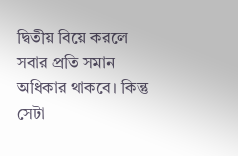দ্বিতীয় বিয়ে করলে সবার প্রতি সমান অধিকার থাকবে। কিন্তু সেটা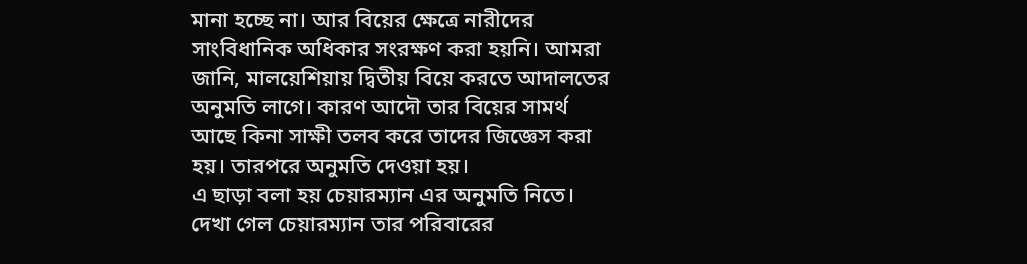মানা হচ্ছে না। আর বিয়ের ক্ষেত্রে নারীদের সাংবিধানিক অধিকার সংরক্ষণ করা হয়নি। আমরা জানি, মালয়েশিয়ায় দ্বিতীয় বিয়ে করতে আদালতের অনুমতি লাগে। কারণ আদৌ তার বিয়ের সামর্থ আছে কিনা সাক্ষী তলব করে তাদের জিজ্ঞেস করা হয়। তারপরে অনুমতি দেওয়া হয়।
এ ছাড়া বলা হয় চেয়ারম্যান এর অনুমতি নিতে। দেখা গেল চেয়ারম্যান তার পরিবারের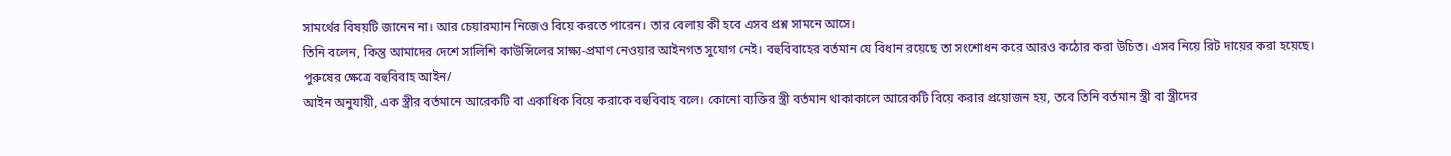সামর্থের বিষয়টি জানেন না। আর চেয়ারম্যান নিজেও বিয়ে করতে পারেন। তার বেলায় কী হবে এসব প্রশ্ন সামনে আসে।
তিনি বলেন, কিন্তু আমাদের দেশে সালিশি কাউন্সিলের সাক্ষ্য-প্রমাণ নেওয়ার আইনগত সুযোগ নেই। বহুবিবাহের বর্তমান যে বিধান রয়েছে তা সংশোধন করে আরও কঠোর করা উচিত। এসব নিয়ে রিট দায়ের করা হয়েছে।
পুরুষের ক্ষেত্রে বহুবিবাহ আইন/
আইন অনুযায়ী, এক স্ত্রীর বর্তমানে আরেকটি বা একাধিক বিয়ে করাকে বহুবিবাহ বলে। কোনো ব্যক্তির স্ত্রী বর্তমান থাকাকালে আরেকটি বিয়ে করার প্রয়োজন হয়, তবে তিনি বর্তমান স্ত্রী বা স্ত্রীদের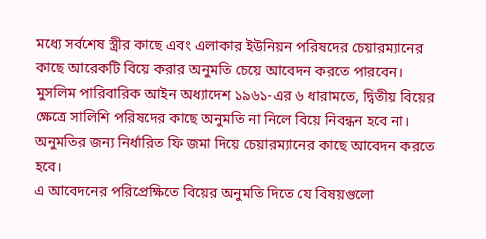মধ্যে সর্বশেষ স্ত্রীর কাছে এবং এলাকার ইউনিয়ন পরিষদের চেয়ারম্যানের কাছে আরেকটি বিয়ে করার অনুমতি চেয়ে আবেদন করতে পারবেন।
মুসলিম পারিবারিক আইন অধ্যাদেশ ১৯৬১-এর ৬ ধারামতে, দ্বিতীয় বিয়ের ক্ষেত্রে সালিশি পরিষদের কাছে অনুমতি না নিলে বিয়ে নিবন্ধন হবে না। অনুমতির জন্য নির্ধারিত ফি জমা দিয়ে চেয়ারম্যানের কাছে আবেদন করতে হবে।
এ আবেদনের পরিপ্রেক্ষিতে বিয়ের অনুমতি দিতে যে বিষয়গুলো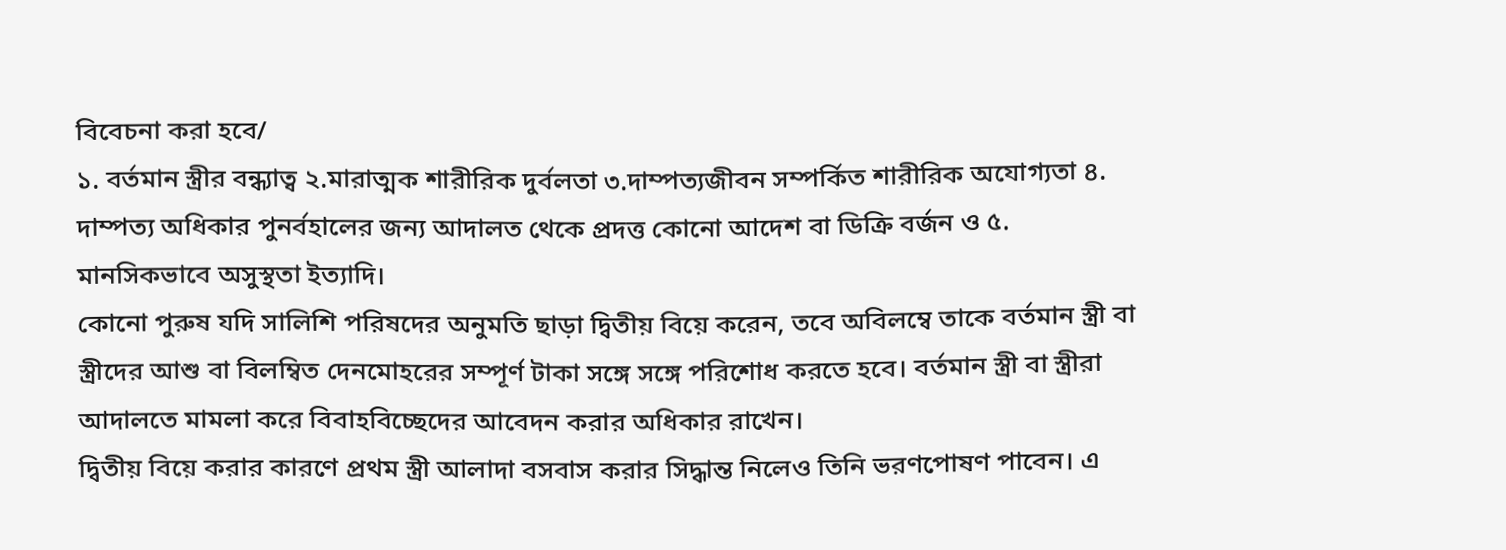বিবেচনা করা হবে/
১. বর্তমান স্ত্রীর বন্ধ্যাত্ব ২.মারাত্মক শারীরিক দুর্বলতা ৩.দাম্পত্যজীবন সম্পর্কিত শারীরিক অযোগ্যতা ৪. দাম্পত্য অধিকার পুনর্বহালের জন্য আদালত থেকে প্রদত্ত কোনো আদেশ বা ডিক্রি বর্জন ও ৫. মানসিকভাবে অসুস্থতা ইত্যাদি।
কোনো পুরুষ যদি সালিশি পরিষদের অনুমতি ছাড়া দ্বিতীয় বিয়ে করেন, তবে অবিলম্বে তাকে বর্তমান স্ত্রী বা স্ত্রীদের আশু বা বিলম্বিত দেনমোহরের সম্পূর্ণ টাকা সঙ্গে সঙ্গে পরিশোধ করতে হবে। বর্তমান স্ত্রী বা স্ত্রীরা আদালতে মামলা করে বিবাহবিচ্ছেদের আবেদন করার অধিকার রাখেন।
দ্বিতীয় বিয়ে করার কারণে প্রথম স্ত্রী আলাদা বসবাস করার সিদ্ধান্ত নিলেও তিনি ভরণপোষণ পাবেন। এ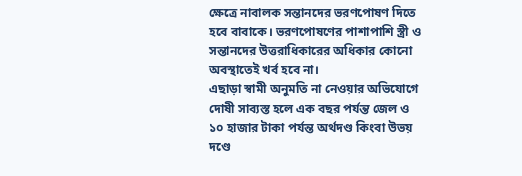ক্ষেত্রে নাবালক সন্তানদের ভরণপোষণ দিতে হবে বাবাকে। ভরণপোষণের পাশাপাশি স্ত্রী ও সন্তানদের উত্তরাধিকারের অধিকার কোনো অবস্থাতেই খর্ব হবে না।
এছাড়া স্বামী অনুমতি না নেওয়ার অভিযোগে দোষী সাব্যস্ত হলে এক বছর পর্যন্ত জেল ও ১০ হাজার টাকা পর্যন্ত অর্থদণ্ড কিংবা উভয় দণ্ডে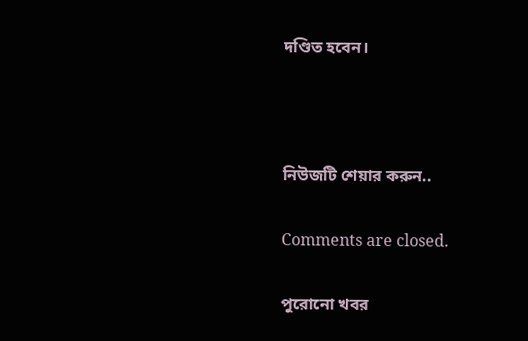দণ্ডিত হবেন।



নিউজটি শেয়ার করুন..

Comments are closed.

পুরোনো খবর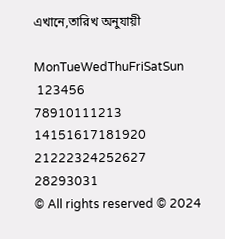এখানে,তারিখ অনুযায়ী

MonTueWedThuFriSatSun
 123456
78910111213
14151617181920
21222324252627
28293031
© All rights reserved © 2024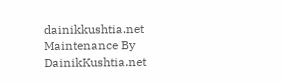dainikkushtia.net
Maintenance By DainikKushtia.net